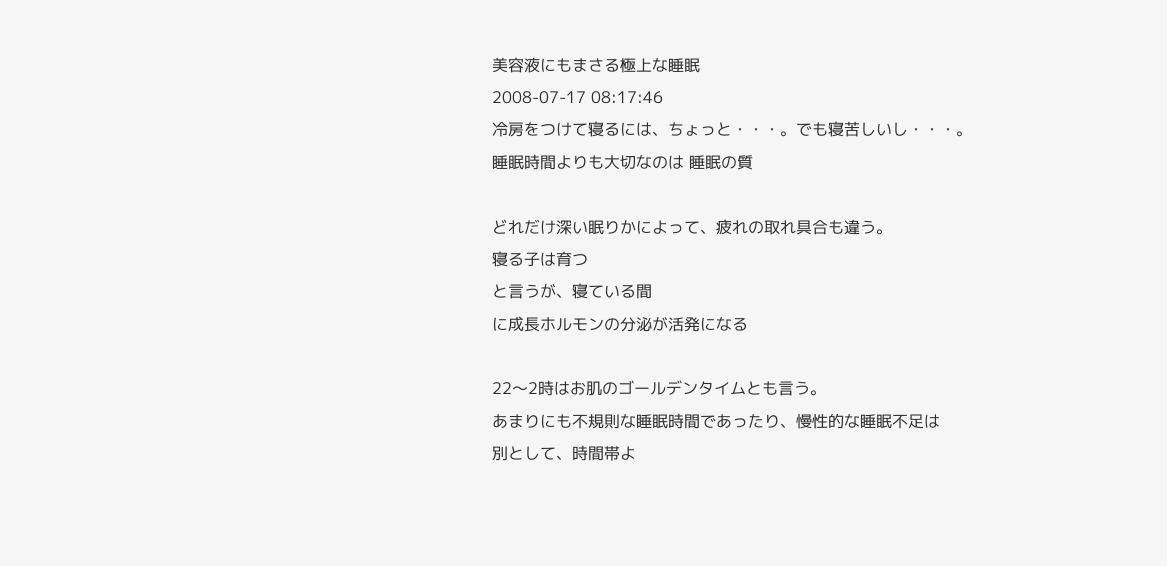美容液にもまさる極上な睡眠
2008-07-17 08:17:46
冷房をつけて寝るには、ちょっと・・・。でも寝苦しいし・・・。
睡眠時間よりも大切なのは 睡眠の質

どれだけ深い眠りかによって、疲れの取れ具合も違う。
寝る子は育つ
と言うが、寝ている間
に成長ホルモンの分泌が活発になる

22〜2時はお肌のゴールデンタイムとも言う。
あまりにも不規則な睡眠時間であったり、慢性的な睡眠不足は
別として、時間帯よ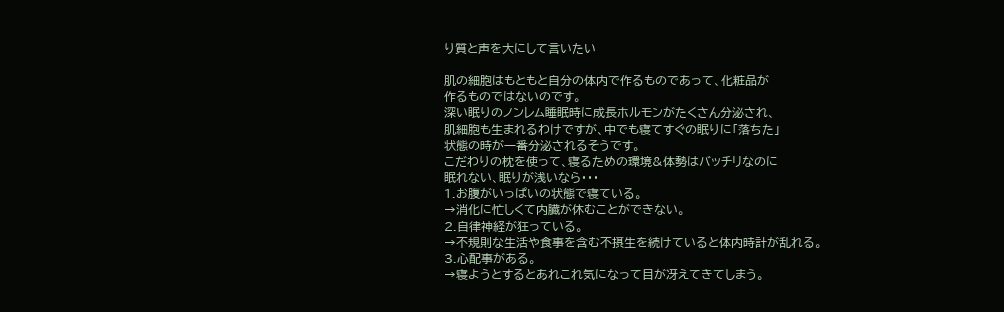り質と声を大にして言いたい

肌の細胞はもともと自分の体内で作るものであって、化粧品が
作るものではないのです。
深い眠りのノンレム睡眠時に成長ホルモンがたくさん分泌され、
肌細胞も生まれるわけですが、中でも寝てすぐの眠りに「落ちた」
状態の時が一番分泌されるそうです。
こだわりの枕を使って、寝るための環境&体勢はバッチリなのに
眠れない、眠りが浅いなら・・・
1.お腹がいっぱいの状態で寝ている。
→消化に忙しくて内臓が休むことができない。
2.自律神経が狂っている。
→不規則な生活や食事を含む不摂生を続けていると体内時計が乱れる。
3.心配事がある。
→寝ようとするとあれこれ気になって目が冴えてきてしまう。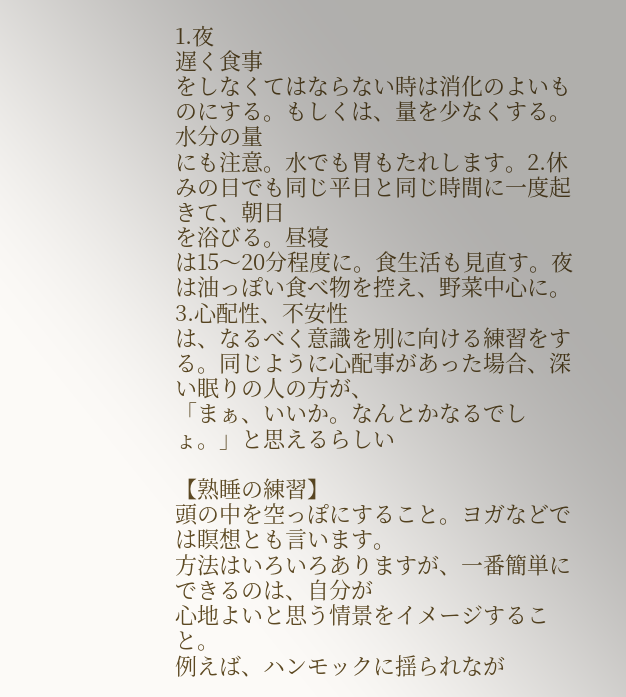1.夜
遅く食事
をしなくてはならない時は消化のよいものにする。もしくは、量を少なくする。
水分の量
にも注意。水でも胃もたれします。2.休みの日でも同じ平日と同じ時間に一度起きて、朝日
を浴びる。昼寝
は15〜20分程度に。食生活も見直す。夜は油っぽい食べ物を控え、野菜中心に。
3.心配性、不安性
は、なるべく意識を別に向ける練習をする。同じように心配事があった場合、深い眠りの人の方が、
「まぁ、いいか。なんとかなるでしょ。」と思えるらしい

【熟睡の練習】
頭の中を空っぽにすること。ヨガなどでは瞑想とも言います。
方法はいろいろありますが、一番簡単にできるのは、自分が
心地よいと思う情景をイメージすること。
例えば、ハンモックに揺られなが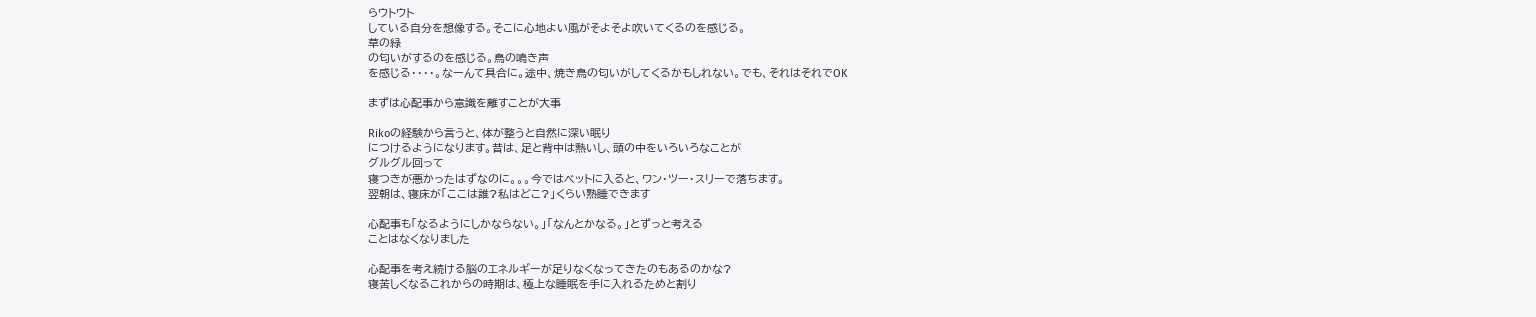らウトウト
している自分を想像する。そこに心地よい風がそよそよ吹いてくるのを感じる。
草の緑
の匂いがするのを感じる。鳥の鳴き声
を感じる・・・・。なーんて具合に。途中、焼き鳥の匂いがしてくるかもしれない。でも、それはそれでOK

まずは心配事から意識を離すことが大事

Rikoの経験から言うと、体が整うと自然に深い眠り
につけるようになります。昔は、足と背中は熱いし、頭の中をいろいろなことが
グルグル回って
寝つきが悪かったはずなのに。。。今ではベットに入ると、ワン・ツー・スリーで落ちます。
翌朝は、寝床が「ここは誰?私はどこ?」くらい熟睡できます

心配事も「なるようにしかならない。」「なんとかなる。」とずっと考える
ことはなくなりました

心配事を考え続ける脳のエネルギーが足りなくなってきたのもあるのかな?
寝苦しくなるこれからの時期は、極上な睡眠を手に入れるためと割り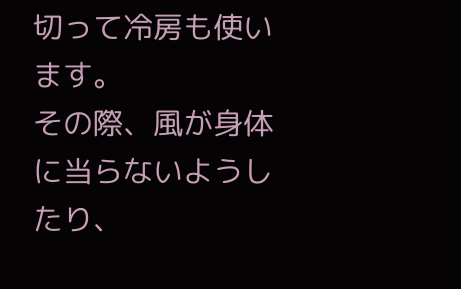切って冷房も使います。
その際、風が身体に当らないようしたり、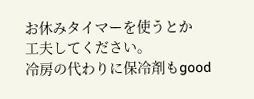お休みタイマーを使うとか
工夫してください。
冷房の代わりに保冷剤もgood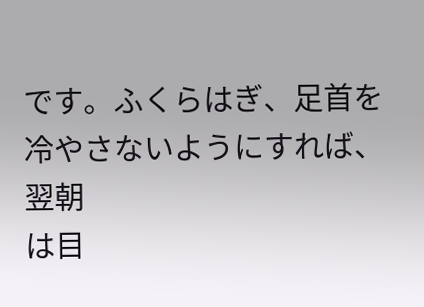です。ふくらはぎ、足首を冷やさないようにすれば、翌朝
は目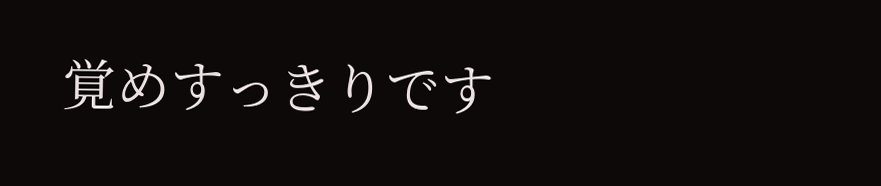覚めすっきりです